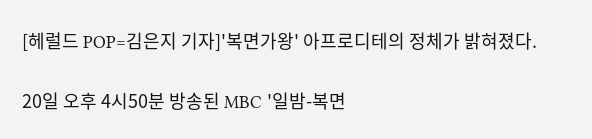[헤럴드 POP=김은지 기자]'복면가왕' 아프로디테의 정체가 밝혀졌다.

20일 오후 4시50분 방송된 MBC '일밤-복면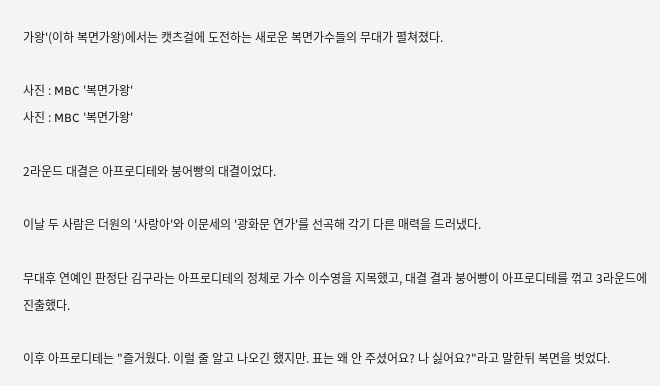가왕'(이하 복면가왕)에서는 캣츠걸에 도전하는 새로운 복면가수들의 무대가 펼쳐졌다.

사진 : MBC '복면가왕'
사진 : MBC '복면가왕'

2라운드 대결은 아프로디테와 붕어빵의 대결이었다.

이날 두 사람은 더원의 '사랑아'와 이문세의 '광화문 연가'를 선곡해 각기 다른 매력을 드러냈다.

무대후 연예인 판정단 김구라는 아프로디테의 정체로 가수 이수영을 지목했고, 대결 결과 붕어빵이 아프로디테를 꺾고 3라운드에 진출했다.

이후 아프로디테는 "즐거웠다. 이럴 줄 알고 나오긴 했지만. 표는 왜 안 주셨어요? 나 싫어요?"라고 말한뒤 복면을 벗었다.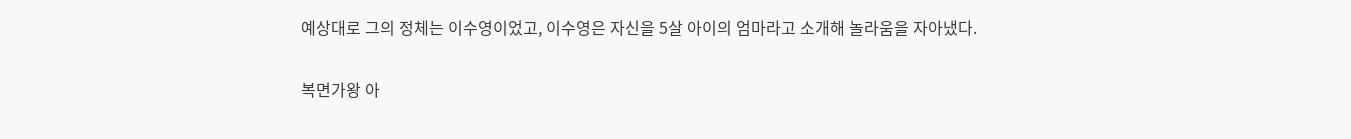예상대로 그의 정체는 이수영이었고, 이수영은 자신을 5살 아이의 엄마라고 소개해 놀라움을 자아냈다.

복면가왕 아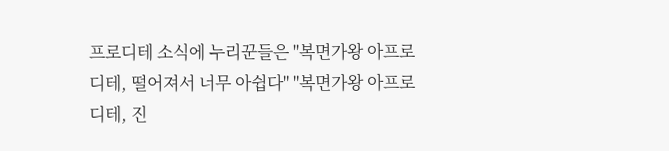프로디테 소식에 누리꾼들은 "복면가왕 아프로디테, 떨어져서 너무 아쉽다" "복면가왕 아프로디테, 진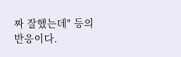짜 잘했는데" 등의 반응이다.